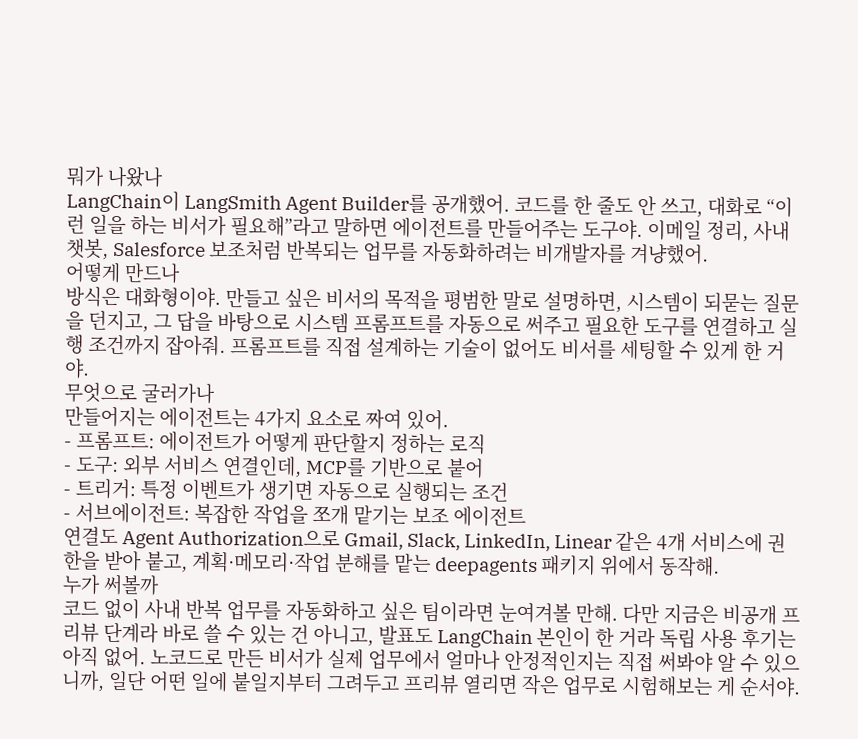뭐가 나왔나
LangChain이 LangSmith Agent Builder를 공개했어. 코드를 한 줄도 안 쓰고, 대화로 “이런 일을 하는 비서가 필요해”라고 말하면 에이전트를 만들어주는 도구야. 이메일 정리, 사내 챗봇, Salesforce 보조처럼 반복되는 업무를 자동화하려는 비개발자를 겨냥했어.
어떻게 만드나
방식은 대화형이야. 만들고 싶은 비서의 목적을 평범한 말로 설명하면, 시스템이 되묻는 질문을 던지고, 그 답을 바탕으로 시스템 프롬프트를 자동으로 써주고 필요한 도구를 연결하고 실행 조건까지 잡아줘. 프롬프트를 직접 설계하는 기술이 없어도 비서를 세팅할 수 있게 한 거야.
무엇으로 굴러가나
만들어지는 에이전트는 4가지 요소로 짜여 있어.
- 프롬프트: 에이전트가 어떻게 판단할지 정하는 로직
- 도구: 외부 서비스 연결인데, MCP를 기반으로 붙어
- 트리거: 특정 이벤트가 생기면 자동으로 실행되는 조건
- 서브에이전트: 복잡한 작업을 쪼개 맡기는 보조 에이전트
연결도 Agent Authorization으로 Gmail, Slack, LinkedIn, Linear 같은 4개 서비스에 권한을 받아 붙고, 계획·메모리·작업 분해를 맡는 deepagents 패키지 위에서 동작해.
누가 써볼까
코드 없이 사내 반복 업무를 자동화하고 싶은 팀이라면 눈여겨볼 만해. 다만 지금은 비공개 프리뷰 단계라 바로 쓸 수 있는 건 아니고, 발표도 LangChain 본인이 한 거라 독립 사용 후기는 아직 없어. 노코드로 만든 비서가 실제 업무에서 얼마나 안정적인지는 직접 써봐야 알 수 있으니까, 일단 어떤 일에 붙일지부터 그려두고 프리뷰 열리면 작은 업무로 시험해보는 게 순서야.